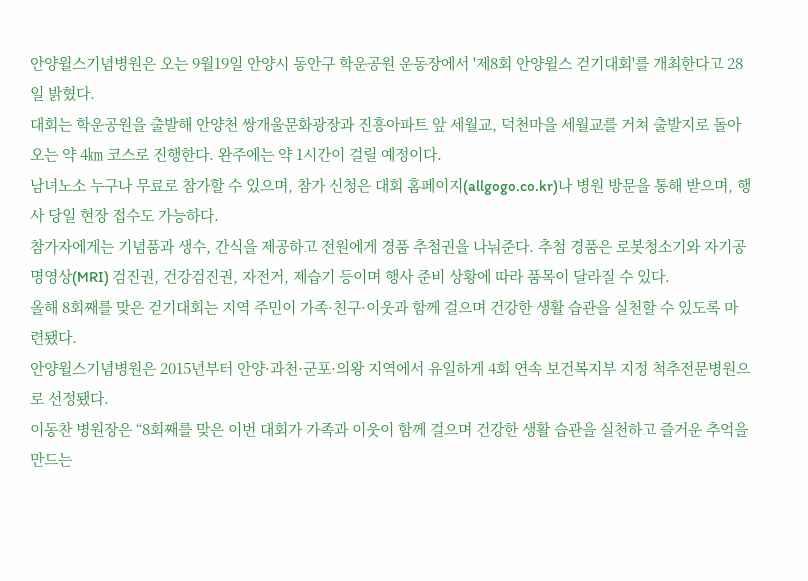안양윌스기념병원은 오는 9월19일 안양시 동안구 학운공원 운동장에서 '제8회 안양윌스 걷기대회'를 개최한다고 28일 밝혔다.
대회는 학운공원을 출발해 안양천 쌍개울문화광장과 진흥아파트 앞 세월교, 덕천마을 세월교를 거쳐 출발지로 돌아오는 약 4㎞ 코스로 진행한다. 완주에는 약 1시간이 걸릴 예정이다.
남녀노소 누구나 무료로 참가할 수 있으며, 참가 신청은 대회 홈페이지(allgogo.co.kr)나 병원 방문을 통해 받으며, 행사 당일 현장 접수도 가능하다.
참가자에게는 기념품과 생수, 간식을 제공하고 전원에게 경품 추첨권을 나눠준다. 추첨 경품은 로봇청소기와 자기공명영상(MRI) 검진권, 건강검진권, 자전거, 제습기 등이며 행사 준비 상황에 따라 품목이 달라질 수 있다.
올해 8회째를 맞은 걷기대회는 지역 주민이 가족·친구·이웃과 함께 걸으며 건강한 생활 습관을 실천할 수 있도록 마련됐다.
안양윌스기념병원은 2015년부터 안양·과천·군포·의왕 지역에서 유일하게 4회 연속 보건복지부 지정 척추전문병원으로 선정됐다.
이동찬 병원장은 “8회째를 맞은 이번 대회가 가족과 이웃이 함께 걸으며 건강한 생활 습관을 실천하고 즐거운 추억을 만드는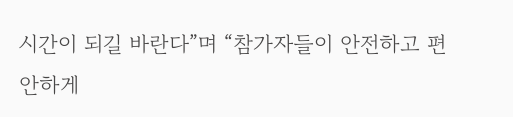시간이 되길 바란다”며 “참가자들이 안전하고 편안하게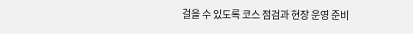걸을 수 있도록 코스 점검과 현장 운영 준비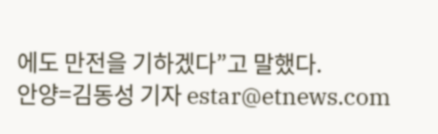에도 만전을 기하겠다”고 말했다.
안양=김동성 기자 estar@etnews.com